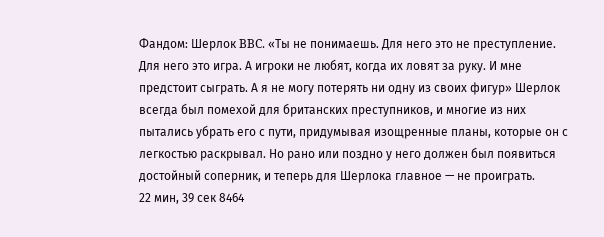Фандом: Шерлок BBC. «Ты не понимаешь. Для него это не преступление. Для него это игра. А игроки не любят, когда их ловят за руку. И мне предстоит сыграть. А я не могу потерять ни одну из своих фигур» Шерлок всегда был помехой для британских преступников, и многие из них пытались убрать его с пути, придумывая изощренные планы, которые он с легкостью раскрывал. Но рано или поздно у него должен был появиться достойный соперник, и теперь для Шерлока главное — не проиграть.
22 мин, 39 сек 8464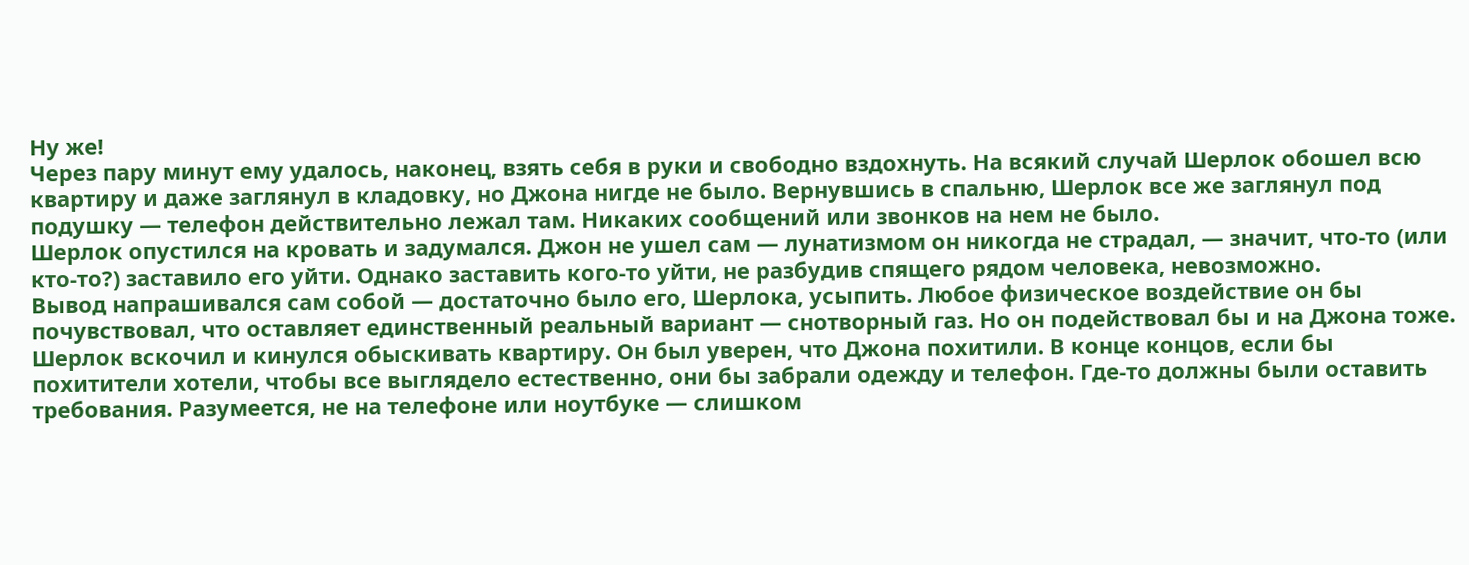Ну же!
Через пару минут ему удалось, наконец, взять себя в руки и свободно вздохнуть. На всякий случай Шерлок обошел всю квартиру и даже заглянул в кладовку, но Джона нигде не было. Вернувшись в спальню, Шерлок все же заглянул под подушку — телефон действительно лежал там. Никаких сообщений или звонков на нем не было.
Шерлок опустился на кровать и задумался. Джон не ушел сам — лунатизмом он никогда не страдал, — значит, что-то (или кто-то?) заставило его уйти. Однако заставить кого-то уйти, не разбудив спящего рядом человека, невозможно.
Вывод напрашивался сам собой — достаточно было его, Шерлока, усыпить. Любое физическое воздействие он бы почувствовал, что оставляет единственный реальный вариант — снотворный газ. Но он подействовал бы и на Джона тоже.
Шерлок вскочил и кинулся обыскивать квартиру. Он был уверен, что Джона похитили. В конце концов, если бы похитители хотели, чтобы все выглядело естественно, они бы забрали одежду и телефон. Где-то должны были оставить требования. Разумеется, не на телефоне или ноутбуке — слишком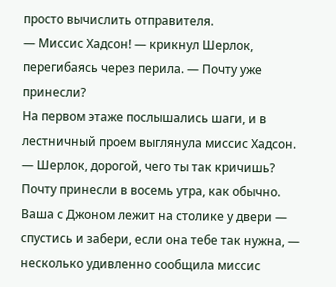просто вычислить отправителя.
— Миссис Хадсон! — крикнул Шерлок, перегибаясь через перила. — Почту уже принесли?
На первом этаже послышались шаги, и в лестничный проем выглянула миссис Хадсон.
— Шерлок, дорогой, чего ты так кричишь? Почту принесли в восемь утра, как обычно. Ваша с Джоном лежит на столике у двери — спустись и забери, если она тебе так нужна, — несколько удивленно сообщила миссис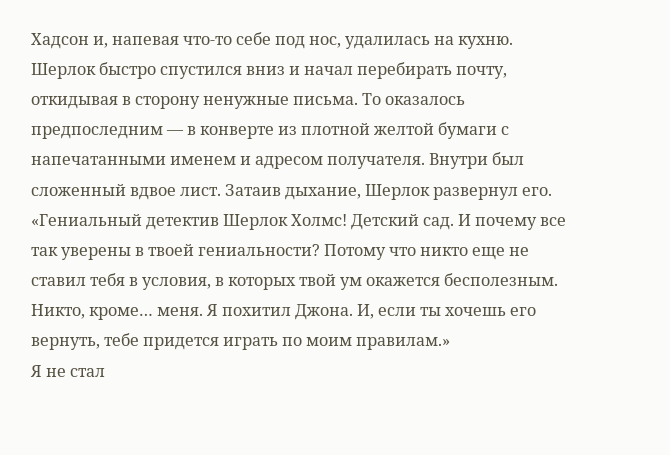Хадсон и, напевая что-то себе под нос, удалилась на кухню.
Шерлок быстро спустился вниз и начал перебирать почту, откидывая в сторону ненужные письма. То оказалось предпоследним — в конверте из плотной желтой бумаги с напечатанными именем и адресом получателя. Внутри был сложенный вдвое лист. Затаив дыхание, Шерлок развернул его.
«Гениальный детектив Шерлок Холмс! Детский сад. И почему все так уверены в твоей гениальности? Потому что никто еще не ставил тебя в условия, в которых твой ум окажется бесполезным. Никто, кроме… меня. Я похитил Джона. И, если ты хочешь его вернуть, тебе придется играть по моим правилам.»
Я не стал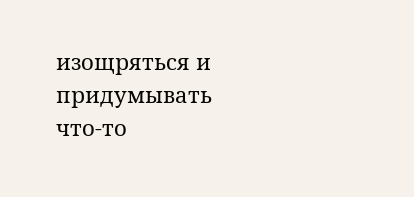изощряться и придумывать что-то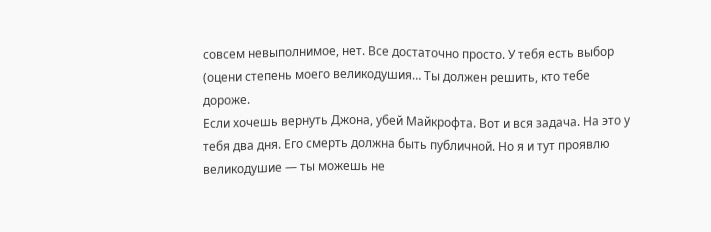совсем невыполнимое, нет. Все достаточно просто. У тебя есть выбор (оцени степень моего великодушия… Ты должен решить, кто тебе дороже.
Если хочешь вернуть Джона, убей Майкрофта. Вот и вся задача. На это у тебя два дня. Его смерть должна быть публичной. Но я и тут проявлю великодушие — ты можешь не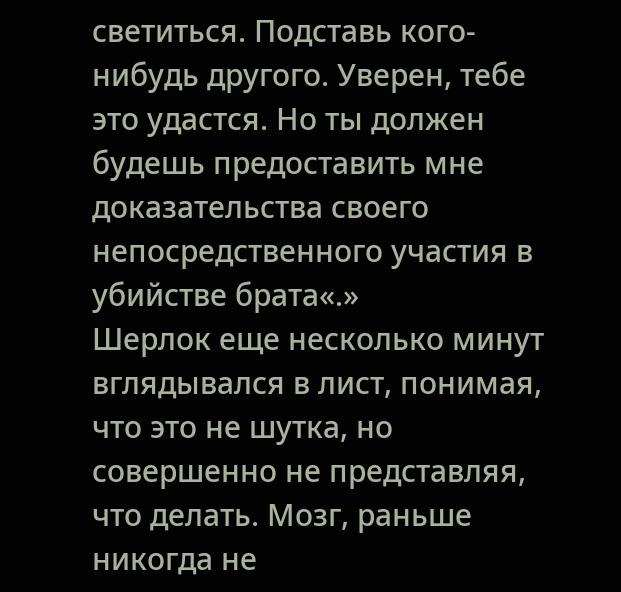светиться. Подставь кого-нибудь другого. Уверен, тебе это удастся. Но ты должен будешь предоставить мне доказательства своего непосредственного участия в убийстве брата«.»
Шерлок еще несколько минут вглядывался в лист, понимая, что это не шутка, но совершенно не представляя, что делать. Мозг, раньше никогда не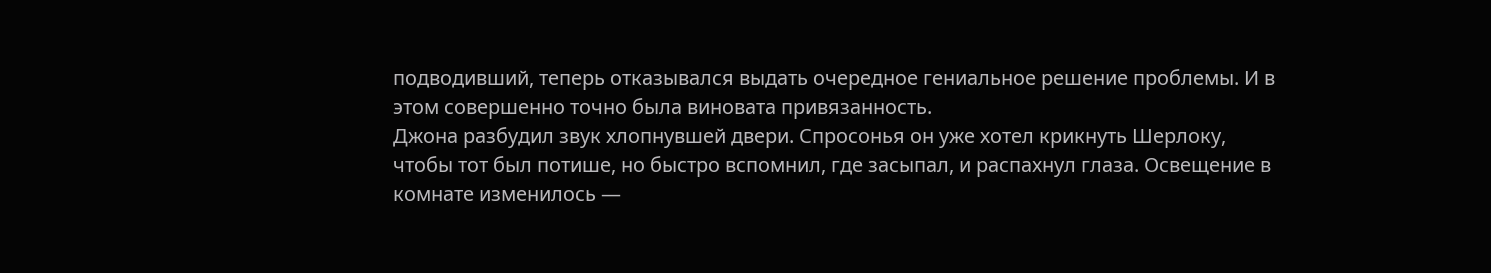подводивший, теперь отказывался выдать очередное гениальное решение проблемы. И в этом совершенно точно была виновата привязанность.
Джона разбудил звук хлопнувшей двери. Спросонья он уже хотел крикнуть Шерлоку, чтобы тот был потише, но быстро вспомнил, где засыпал, и распахнул глаза. Освещение в комнате изменилось —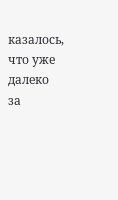казалось, что уже далеко за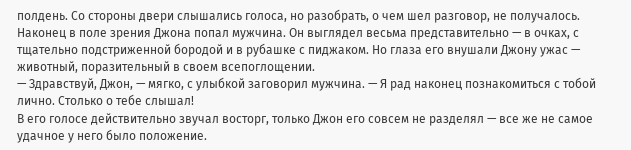полдень. Со стороны двери слышались голоса, но разобрать, о чем шел разговор, не получалось.
Наконец в поле зрения Джона попал мужчина. Он выглядел весьма представительно — в очках, с тщательно подстриженной бородой и в рубашке с пиджаком. Но глаза его внушали Джону ужас — животный, поразительный в своем всепоглощении.
— Здравствуй, Джон, — мягко, с улыбкой заговорил мужчина. — Я рад наконец познакомиться с тобой лично. Столько о тебе слышал!
В его голосе действительно звучал восторг, только Джон его совсем не разделял — все же не самое удачное у него было положение.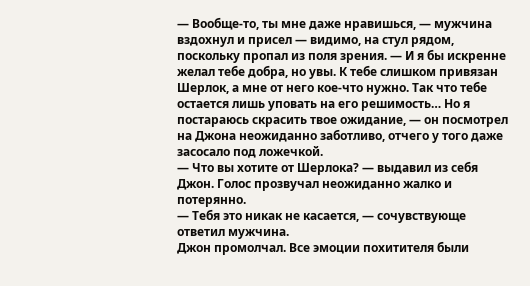— Вообще-то, ты мне даже нравишься, — мужчина вздохнул и присел — видимо, на стул рядом, поскольку пропал из поля зрения. — И я бы искренне желал тебе добра, но увы. К тебе слишком привязан Шерлок, а мне от него кое-что нужно. Так что тебе остается лишь уповать на его решимость… Но я постараюсь скрасить твое ожидание, — он посмотрел на Джона неожиданно заботливо, отчего у того даже засосало под ложечкой.
— Что вы хотите от Шерлока? — выдавил из себя Джон. Голос прозвучал неожиданно жалко и потерянно.
— Тебя это никак не касается, — сочувствующе ответил мужчина.
Джон промолчал. Все эмоции похитителя были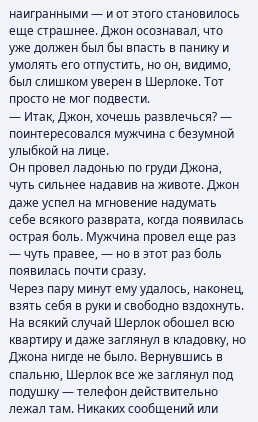наигранными — и от этого становилось еще страшнее. Джон осознавал, что уже должен был бы впасть в панику и умолять его отпустить, но он, видимо, был слишком уверен в Шерлоке. Тот просто не мог подвести.
— Итак, Джон, хочешь развлечься? — поинтересовался мужчина с безумной улыбкой на лице.
Он провел ладонью по груди Джона, чуть сильнее надавив на животе. Джон даже успел на мгновение надумать себе всякого разврата, когда появилась острая боль. Мужчина провел еще раз — чуть правее, — но в этот раз боль появилась почти сразу.
Через пару минут ему удалось, наконец, взять себя в руки и свободно вздохнуть. На всякий случай Шерлок обошел всю квартиру и даже заглянул в кладовку, но Джона нигде не было. Вернувшись в спальню, Шерлок все же заглянул под подушку — телефон действительно лежал там. Никаких сообщений или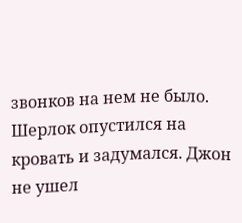звонков на нем не было.
Шерлок опустился на кровать и задумался. Джон не ушел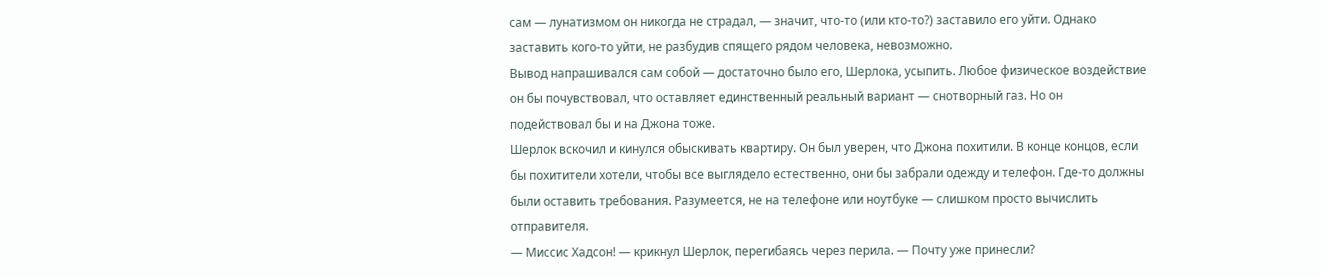сам — лунатизмом он никогда не страдал, — значит, что-то (или кто-то?) заставило его уйти. Однако заставить кого-то уйти, не разбудив спящего рядом человека, невозможно.
Вывод напрашивался сам собой — достаточно было его, Шерлока, усыпить. Любое физическое воздействие он бы почувствовал, что оставляет единственный реальный вариант — снотворный газ. Но он подействовал бы и на Джона тоже.
Шерлок вскочил и кинулся обыскивать квартиру. Он был уверен, что Джона похитили. В конце концов, если бы похитители хотели, чтобы все выглядело естественно, они бы забрали одежду и телефон. Где-то должны были оставить требования. Разумеется, не на телефоне или ноутбуке — слишком просто вычислить отправителя.
— Миссис Хадсон! — крикнул Шерлок, перегибаясь через перила. — Почту уже принесли?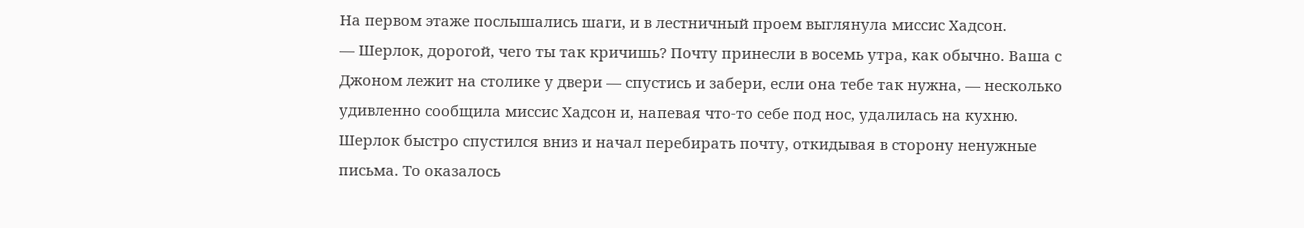На первом этаже послышались шаги, и в лестничный проем выглянула миссис Хадсон.
— Шерлок, дорогой, чего ты так кричишь? Почту принесли в восемь утра, как обычно. Ваша с Джоном лежит на столике у двери — спустись и забери, если она тебе так нужна, — несколько удивленно сообщила миссис Хадсон и, напевая что-то себе под нос, удалилась на кухню.
Шерлок быстро спустился вниз и начал перебирать почту, откидывая в сторону ненужные письма. То оказалось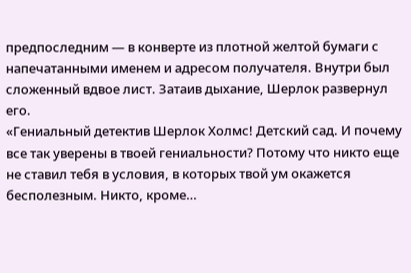предпоследним — в конверте из плотной желтой бумаги с напечатанными именем и адресом получателя. Внутри был сложенный вдвое лист. Затаив дыхание, Шерлок развернул его.
«Гениальный детектив Шерлок Холмс! Детский сад. И почему все так уверены в твоей гениальности? Потому что никто еще не ставил тебя в условия, в которых твой ум окажется бесполезным. Никто, кроме…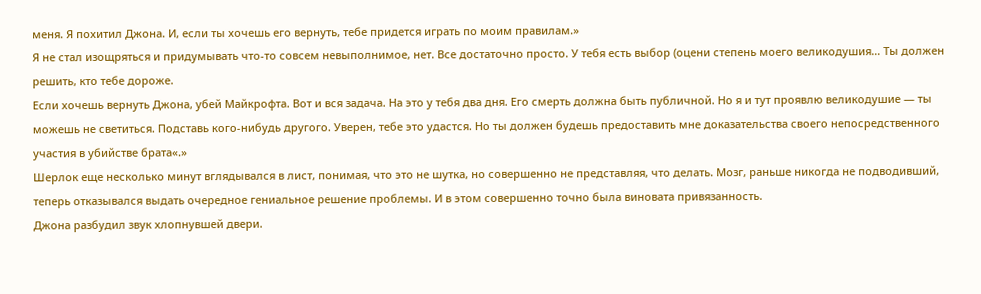меня. Я похитил Джона. И, если ты хочешь его вернуть, тебе придется играть по моим правилам.»
Я не стал изощряться и придумывать что-то совсем невыполнимое, нет. Все достаточно просто. У тебя есть выбор (оцени степень моего великодушия… Ты должен решить, кто тебе дороже.
Если хочешь вернуть Джона, убей Майкрофта. Вот и вся задача. На это у тебя два дня. Его смерть должна быть публичной. Но я и тут проявлю великодушие — ты можешь не светиться. Подставь кого-нибудь другого. Уверен, тебе это удастся. Но ты должен будешь предоставить мне доказательства своего непосредственного участия в убийстве брата«.»
Шерлок еще несколько минут вглядывался в лист, понимая, что это не шутка, но совершенно не представляя, что делать. Мозг, раньше никогда не подводивший, теперь отказывался выдать очередное гениальное решение проблемы. И в этом совершенно точно была виновата привязанность.
Джона разбудил звук хлопнувшей двери.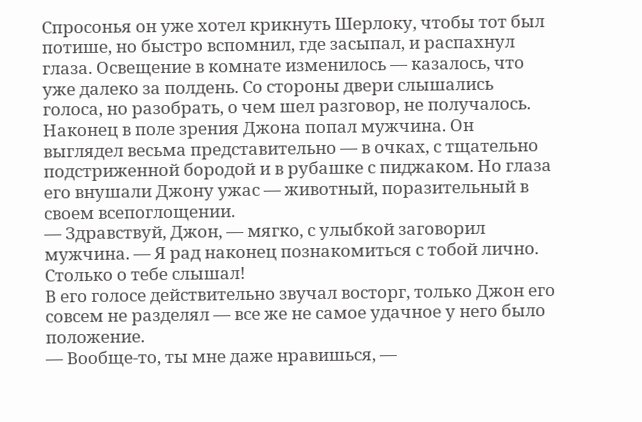Спросонья он уже хотел крикнуть Шерлоку, чтобы тот был потише, но быстро вспомнил, где засыпал, и распахнул глаза. Освещение в комнате изменилось — казалось, что уже далеко за полдень. Со стороны двери слышались голоса, но разобрать, о чем шел разговор, не получалось.
Наконец в поле зрения Джона попал мужчина. Он выглядел весьма представительно — в очках, с тщательно подстриженной бородой и в рубашке с пиджаком. Но глаза его внушали Джону ужас — животный, поразительный в своем всепоглощении.
— Здравствуй, Джон, — мягко, с улыбкой заговорил мужчина. — Я рад наконец познакомиться с тобой лично. Столько о тебе слышал!
В его голосе действительно звучал восторг, только Джон его совсем не разделял — все же не самое удачное у него было положение.
— Вообще-то, ты мне даже нравишься, —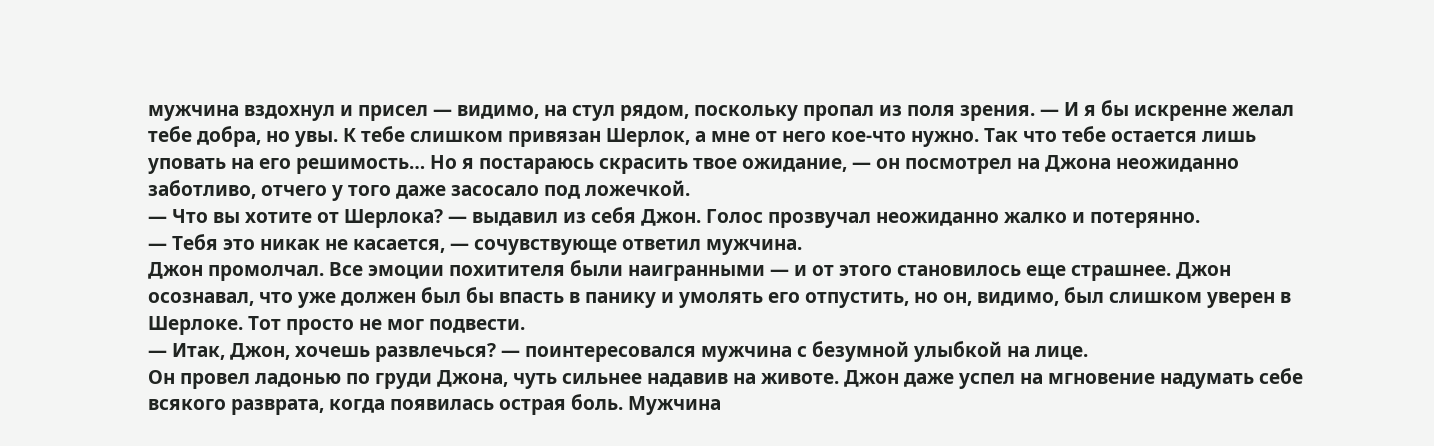мужчина вздохнул и присел — видимо, на стул рядом, поскольку пропал из поля зрения. — И я бы искренне желал тебе добра, но увы. К тебе слишком привязан Шерлок, а мне от него кое-что нужно. Так что тебе остается лишь уповать на его решимость… Но я постараюсь скрасить твое ожидание, — он посмотрел на Джона неожиданно заботливо, отчего у того даже засосало под ложечкой.
— Что вы хотите от Шерлока? — выдавил из себя Джон. Голос прозвучал неожиданно жалко и потерянно.
— Тебя это никак не касается, — сочувствующе ответил мужчина.
Джон промолчал. Все эмоции похитителя были наигранными — и от этого становилось еще страшнее. Джон осознавал, что уже должен был бы впасть в панику и умолять его отпустить, но он, видимо, был слишком уверен в Шерлоке. Тот просто не мог подвести.
— Итак, Джон, хочешь развлечься? — поинтересовался мужчина с безумной улыбкой на лице.
Он провел ладонью по груди Джона, чуть сильнее надавив на животе. Джон даже успел на мгновение надумать себе всякого разврата, когда появилась острая боль. Мужчина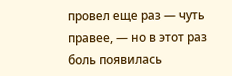провел еще раз — чуть правее, — но в этот раз боль появилась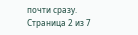почти сразу.
Страница 2 из 7